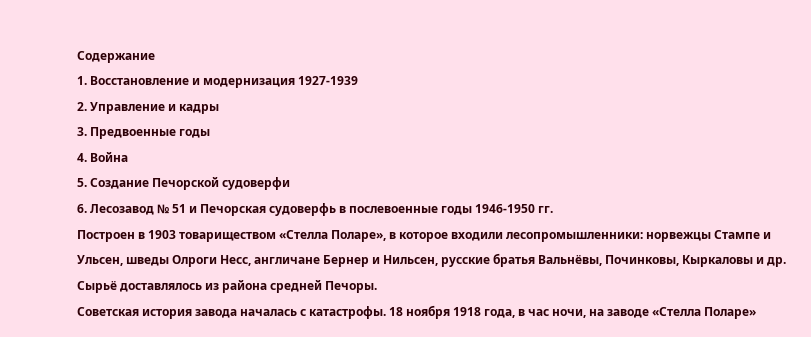Содержание
1. Восстановление и модернизация 1927-1939
2. Управление и кадры
3. Предвоенные годы
4. Война
5. Создание Печорской судоверфи
6. Лесозавод № 51 и Печорская судоверфь в послевоенные годы 1946-1950 гг.
Построен в 1903 товариществом «Стелла Поларе», в которое входили лесопромышленники: норвежцы Стампе и Ульсен, шведы Олроги Несс, англичане Бернер и Нильсен, русские братья Вальнёвы, Починковы, Кыркаловы и др. Сырьё доставлялось из района средней Печоры.
Советская история завода началась с катастрофы. 18 ноября 1918 года, в час ночи, на заводе «Стелла Поларе»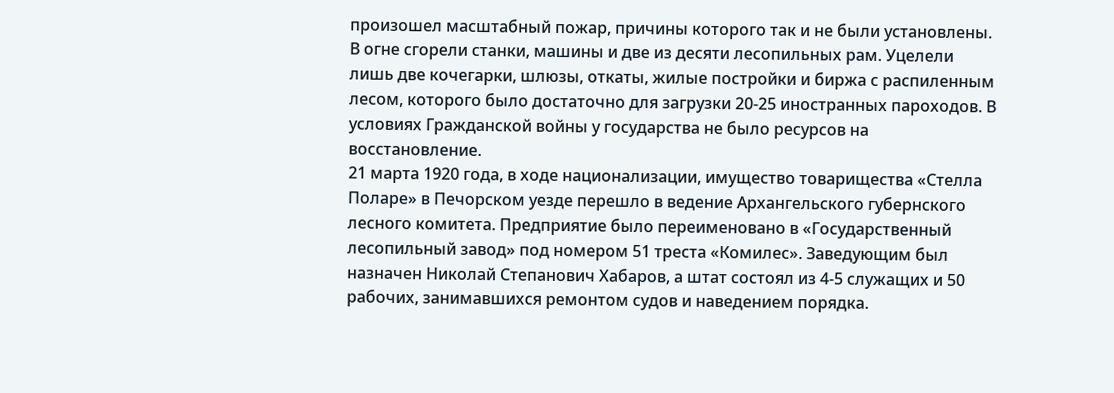произошел масштабный пожар, причины которого так и не были установлены. В огне сгорели станки, машины и две из десяти лесопильных рам. Уцелели лишь две кочегарки, шлюзы, откаты, жилые постройки и биржа с распиленным лесом, которого было достаточно для загрузки 20-25 иностранных пароходов. В условиях Гражданской войны у государства не было ресурсов на восстановление.
21 марта 1920 года, в ходе национализации, имущество товарищества «Стелла Поларе» в Печорском уезде перешло в ведение Архангельского губернского лесного комитета. Предприятие было переименовано в «Государственный лесопильный завод» под номером 51 треста «Комилес». Заведующим был назначен Николай Степанович Хабаров, а штат состоял из 4-5 служащих и 50 рабочих, занимавшихся ремонтом судов и наведением порядка.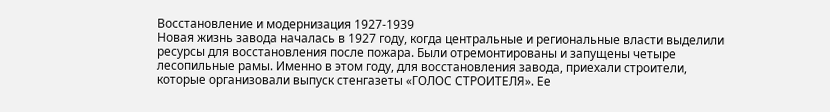Восстановление и модернизация 1927-1939
Новая жизнь завода началась в 1927 году, когда центральные и региональные власти выделили ресурсы для восстановления после пожара. Были отремонтированы и запущены четыре лесопильные рамы. Именно в этом году, для восстановления завода, приехали строители, которые организовали выпуск стенгазеты «ГОЛОС СТРОИТЕЛЯ». Ее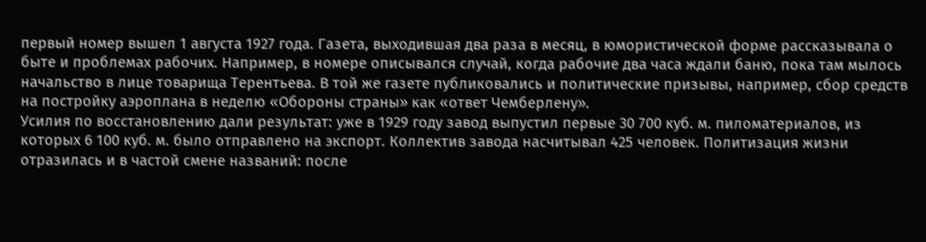первый номер вышел 1 августа 1927 года. Газета, выходившая два раза в месяц, в юмористической форме рассказывала о быте и проблемах рабочих. Например, в номере описывался случай, когда рабочие два часа ждали баню, пока там мылось начальство в лице товарища Терентьева. В той же газете публиковались и политические призывы, например, сбор средств на постройку аэроплана в неделю «Обороны страны» как «ответ Чемберлену».
Усилия по восстановлению дали результат: уже в 1929 году завод выпустил первые 30 700 куб. м. пиломатериалов, из которых 6 100 куб. м. было отправлено на экспорт. Коллектив завода насчитывал 425 человек. Политизация жизни отразилась и в частой смене названий: после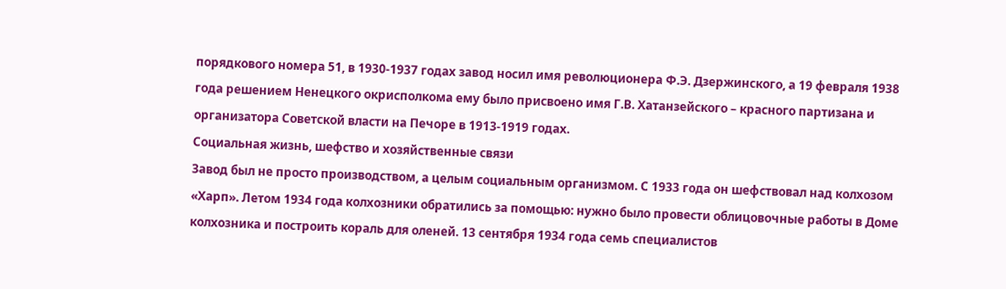порядкового номера 51, в 1930-1937 годах завод носил имя революционера Ф.Э. Дзержинского, а 19 февраля 1938 года решением Ненецкого окрисполкома ему было присвоено имя Г.В. Хатанзейского – красного партизана и организатора Советской власти на Печоре в 1913-1919 годах.
Социальная жизнь, шефство и хозяйственные связи
Завод был не просто производством, а целым социальным организмом. С 1933 года он шефствовал над колхозом «Харп». Летом 1934 года колхозники обратились за помощью: нужно было провести облицовочные работы в Доме колхозника и построить кораль для оленей. 13 сентября 1934 года семь специалистов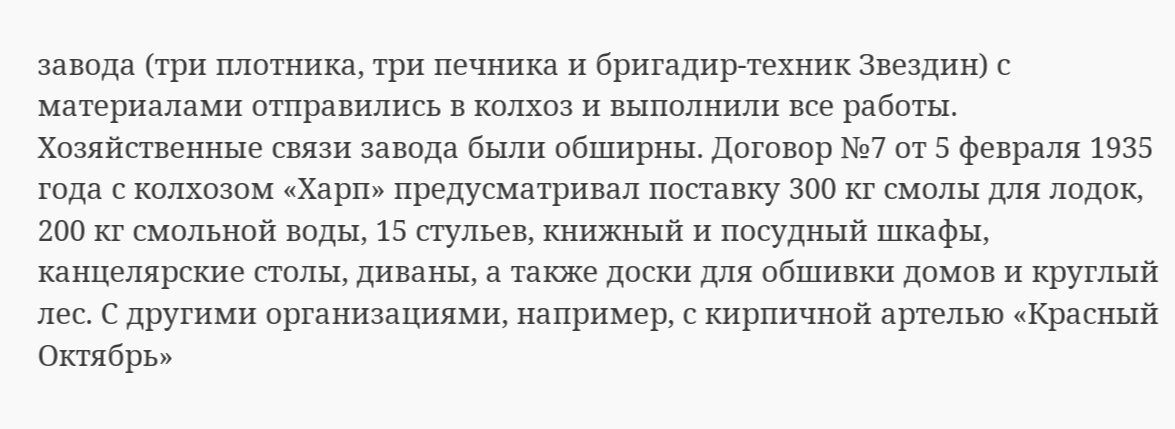завода (три плотника, три печника и бригадир-техник Звездин) с материалами отправились в колхоз и выполнили все работы.
Хозяйственные связи завода были обширны. Договор №7 от 5 февраля 1935 года с колхозом «Харп» предусматривал поставку 300 кг смолы для лодок, 200 кг смольной воды, 15 стульев, книжный и посудный шкафы, канцелярские столы, диваны, а также доски для обшивки домов и круглый лес. С другими организациями, например, с кирпичной артелью «Красный Октябрь»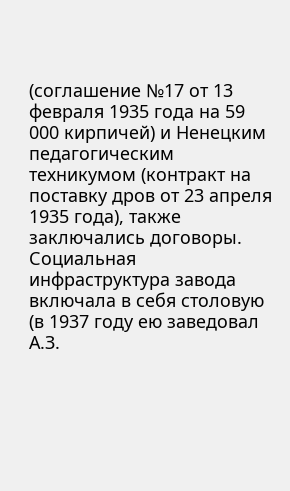(соглашение №17 от 13 февраля 1935 года на 59 000 кирпичей) и Ненецким педагогическим техникумом (контракт на поставку дров от 23 апреля 1935 года), также заключались договоры.
Социальная инфраструктура завода включала в себя столовую (в 1937 году ею заведовал А.З.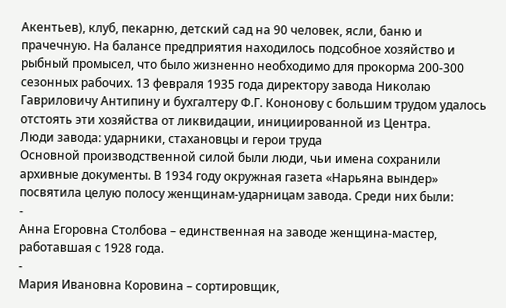Акентьев), клуб, пекарню, детский сад на 90 человек, ясли, баню и прачечную. На балансе предприятия находилось подсобное хозяйство и рыбный промысел, что было жизненно необходимо для прокорма 200-300 сезонных рабочих. 13 февраля 1935 года директору завода Николаю Гавриловичу Антипину и бухгалтеру Ф.Г. Кононову с большим трудом удалось отстоять эти хозяйства от ликвидации, инициированной из Центра.
Люди завода: ударники, стахановцы и герои труда
Основной производственной силой были люди, чьи имена сохранили архивные документы. В 1934 году окружная газета «Нарьяна вындер» посвятила целую полосу женщинам-ударницам завода. Среди них были:
-
Анна Егоровна Столбова – единственная на заводе женщина-мастер, работавшая с 1928 года.
-
Мария Ивановна Коровина – сортировщик,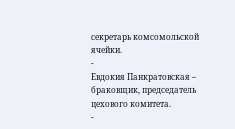секретарь комсомольской ячейки.
-
Евдокия Панкратовская – браковщик, председатель цехового комитета.
-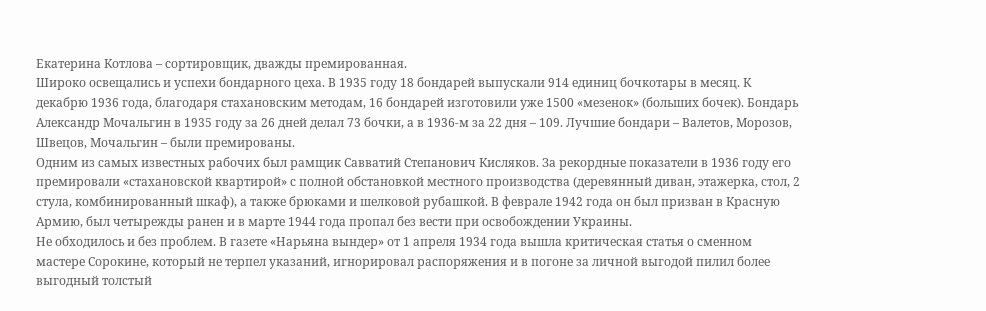Екатерина Котлова – сортировщик, дважды премированная.
Широко освещались и успехи бондарного цеха. В 1935 году 18 бондарей выпускали 914 единиц бочкотары в месяц. К декабрю 1936 года, благодаря стахановским методам, 16 бондарей изготовили уже 1500 «мезенок» (больших бочек). Бондарь Александр Мочальгин в 1935 году за 26 дней делал 73 бочки, а в 1936-м за 22 дня – 109. Лучшие бондари – Валетов, Морозов, Швецов, Мочальгин – были премированы.
Одним из самых известных рабочих был рамщик Савватий Степанович Кисляков. За рекордные показатели в 1936 году его премировали «стахановской квартирой» с полной обстановкой местного производства (деревянный диван, этажерка, стол, 2 стула, комбинированный шкаф), а также брюками и шелковой рубашкой. В феврале 1942 года он был призван в Красную Армию, был четырежды ранен и в марте 1944 года пропал без вести при освобождении Украины.
Не обходилось и без проблем. В газете «Нарьяна вындер» от 1 апреля 1934 года вышла критическая статья о сменном мастере Сорокине, который не терпел указаний, игнорировал распоряжения и в погоне за личной выгодой пилил более выгодный толстый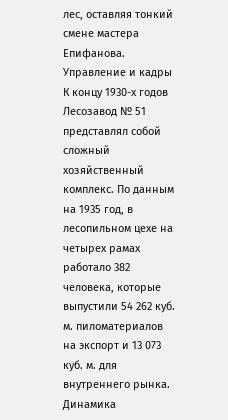лес, оставляя тонкий смене мастера Епифанова.
Управление и кадры
К концу 1930-х годов Лесозавод № 51 представлял собой сложный хозяйственный комплекс. По данным на 1935 год, в лесопильном цехе на четырех рамах работало 382 человека, которые выпустили 54 262 куб. м. пиломатериалов на экспорт и 13 073 куб. м. для внутреннего рынка.
Динамика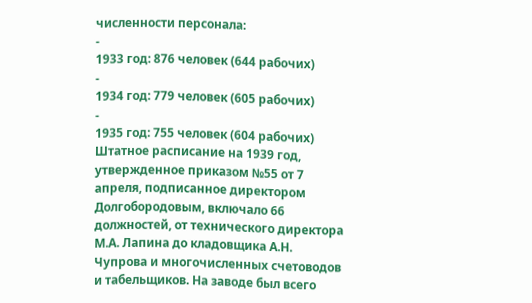численности персонала:
-
1933 год: 876 человек (644 рабочих)
-
1934 год: 779 человек (605 рабочих)
-
1935 год: 755 человек (604 рабочих)
Штатное расписание на 1939 год, утвержденное приказом №55 от 7 апреля, подписанное директором Долгобородовым, включало 66 должностей, от технического директора М.А. Лапина до кладовщика А.Н. Чупрова и многочисленных счетоводов и табельщиков. На заводе был всего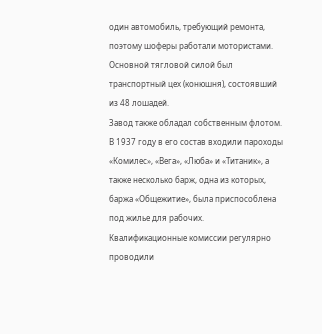один автомобиль, требующий ремонта, поэтому шоферы работали мотористами. Основной тягловой силой был транспортный цех (конюшня), состоявший из 48 лошадей.
Завод также обладал собственным флотом. В 1937 году в его состав входили пароходы «Комилес», «Вега», «Люба» и «Титаник», а также несколько барж, одна из которых, баржа «Общежитие», была приспособлена под жилье для рабочих.
Квалификационные комиссии регулярно проводили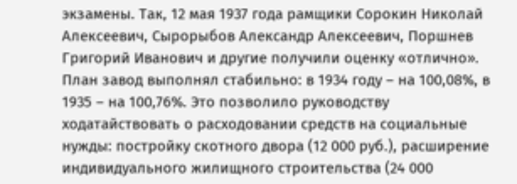экзамены. Так, 12 мая 1937 года рамщики Сорокин Николай Алексеевич, Сырорыбов Александр Алексеевич, Поршнев Григорий Иванович и другие получили оценку «отлично».
План завод выполнял стабильно: в 1934 году – на 100,08%, в 1935 – на 100,76%. Это позволило руководству ходатайствовать о расходовании средств на социальные нужды: постройку скотного двора (12 000 руб.), расширение индивидуального жилищного строительства (24 000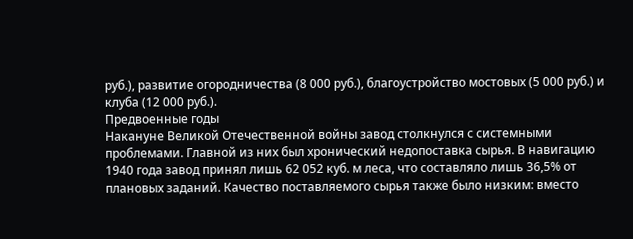руб.), развитие огородничества (8 000 руб.), благоустройство мостовых (5 000 руб.) и клуба (12 000 руб.).
Предвоенные годы
Накануне Великой Отечественной войны завод столкнулся с системными проблемами. Главной из них был хронический недопоставка сырья. В навигацию 1940 года завод принял лишь 62 052 куб. м леса, что составляло лишь 36,5% от плановых заданий. Качество поставляемого сырья также было низким: вместо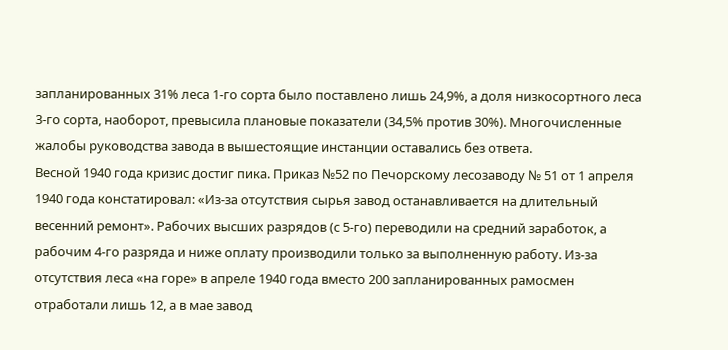запланированных 31% леса 1-го сорта было поставлено лишь 24,9%, а доля низкосортного леса 3-го сорта, наоборот, превысила плановые показатели (34,5% против 30%). Многочисленные жалобы руководства завода в вышестоящие инстанции оставались без ответа.
Весной 1940 года кризис достиг пика. Приказ №52 по Печорскому лесозаводу № 51 от 1 апреля 1940 года констатировал: «Из-за отсутствия сырья завод останавливается на длительный весенний ремонт». Рабочих высших разрядов (с 5-го) переводили на средний заработок, а рабочим 4-го разряда и ниже оплату производили только за выполненную работу. Из-за отсутствия леса «на горе» в апреле 1940 года вместо 200 запланированных рамосмен отработали лишь 12, а в мае завод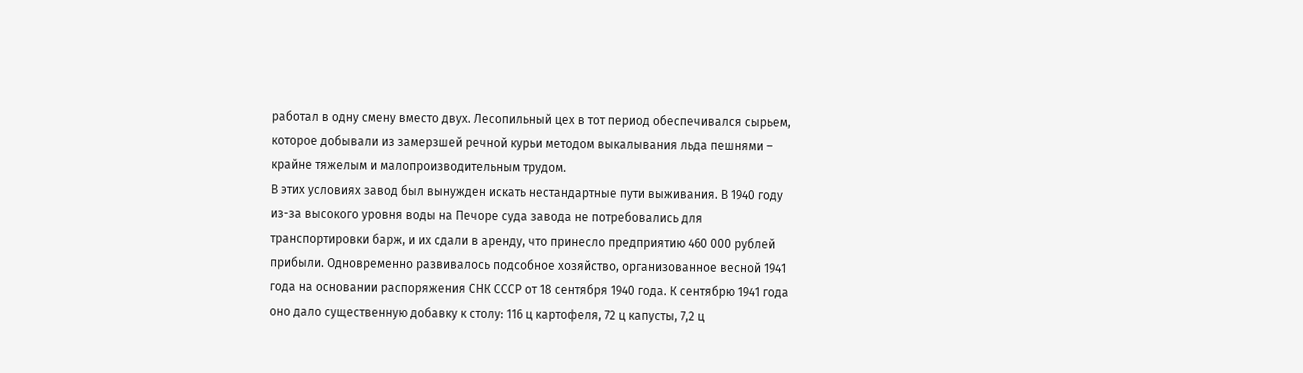работал в одну смену вместо двух. Лесопильный цех в тот период обеспечивался сырьем, которое добывали из замерзшей речной курьи методом выкалывания льда пешнями – крайне тяжелым и малопроизводительным трудом.
В этих условиях завод был вынужден искать нестандартные пути выживания. В 1940 году из-за высокого уровня воды на Печоре суда завода не потребовались для транспортировки барж, и их сдали в аренду, что принесло предприятию 460 000 рублей прибыли. Одновременно развивалось подсобное хозяйство, организованное весной 1941 года на основании распоряжения СНК СССР от 18 сентября 1940 года. К сентябрю 1941 года оно дало существенную добавку к столу: 116 ц картофеля, 72 ц капусты, 7,2 ц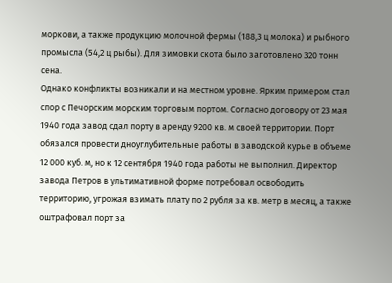моркови, а также продукцию молочной фермы (188,3 ц молока) и рыбного промысла (54,2 ц рыбы). Для зимовки скота было заготовлено 320 тонн сена.
Однако конфликты возникали и на местном уровне. Ярким примером стал спор с Печорским морским торговым портом. Согласно договору от 23 мая 1940 года завод сдал порту в аренду 9200 кв. м своей территории. Порт обязался провести дноуглубительные работы в заводской курье в объеме 12 000 куб. м, но к 12 сентября 1940 года работы не выполнил. Директор завода Петров в ультимативной форме потребовал освободить территорию, угрожая взимать плату по 2 рубля за кв. метр в месяц, а также оштрафовал порт за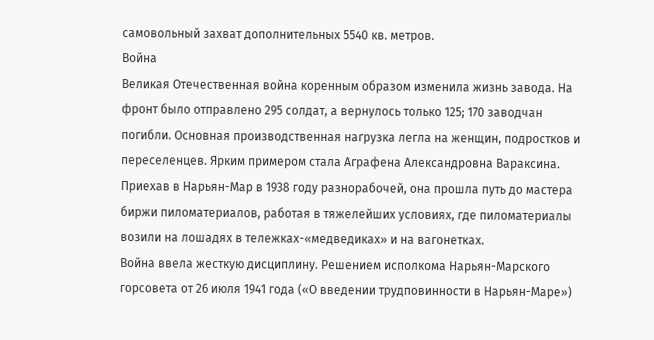самовольный захват дополнительных 5540 кв. метров.
Война
Великая Отечественная война коренным образом изменила жизнь завода. На фронт было отправлено 295 солдат, а вернулось только 125; 170 заводчан погибли. Основная производственная нагрузка легла на женщин, подростков и переселенцев. Ярким примером стала Аграфена Александровна Вараксина. Приехав в Нарьян-Мар в 1938 году разнорабочей, она прошла путь до мастера биржи пиломатериалов, работая в тяжелейших условиях, где пиломатериалы возили на лошадях в тележках-«медведиках» и на вагонетках.
Война ввела жесткую дисциплину. Решением исполкома Нарьян-Марского горсовета от 26 июля 1941 года («О введении трудповинности в Нарьян-Маре»)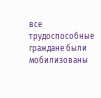все трудоспособные граждане были мобилизованы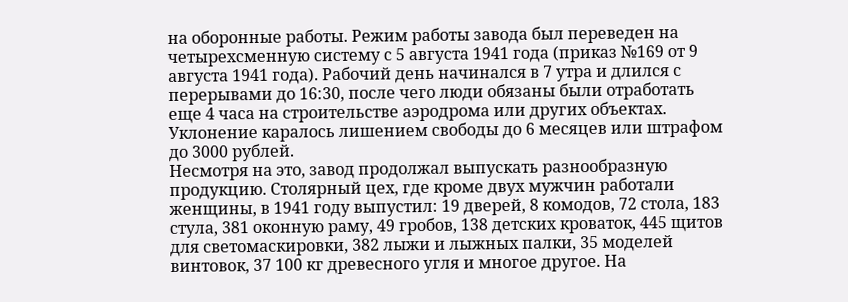на оборонные работы. Режим работы завода был переведен на четырехсменную систему с 5 августа 1941 года (приказ №169 от 9 августа 1941 года). Рабочий день начинался в 7 утра и длился с перерывами до 16:30, после чего люди обязаны были отработать еще 4 часа на строительстве аэродрома или других объектах. Уклонение каралось лишением свободы до 6 месяцев или штрафом до 3000 рублей.
Несмотря на это, завод продолжал выпускать разнообразную продукцию. Столярный цех, где кроме двух мужчин работали женщины, в 1941 году выпустил: 19 дверей, 8 комодов, 72 стола, 183 стула, 381 оконную раму, 49 гробов, 138 детских кроваток, 445 щитов для светомаскировки, 382 лыжи и лыжных палки, 35 моделей винтовок, 37 100 кг древесного угля и многое другое. На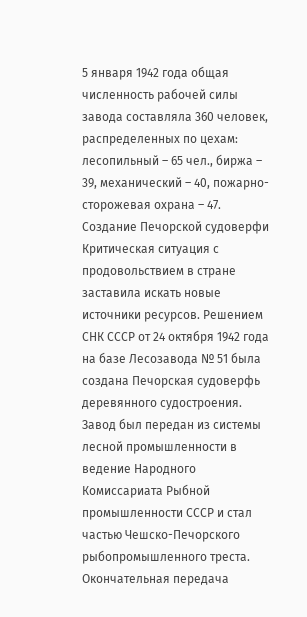5 января 1942 года общая численность рабочей силы завода составляла 360 человек, распределенных по цехам: лесопильный – 65 чел., биржа – 39, механический – 40, пожарно-сторожевая охрана – 47.
Создание Печорской судоверфи
Критическая ситуация с продовольствием в стране заставила искать новые источники ресурсов. Решением СНК СССР от 24 октября 1942 года на базе Лесозавода № 51 была создана Печорская судоверфь деревянного судостроения. Завод был передан из системы лесной промышленности в ведение Народного Комиссариата Рыбной промышленности СССР и стал частью Чешско-Печорского рыбопромышленного треста. Окончательная передача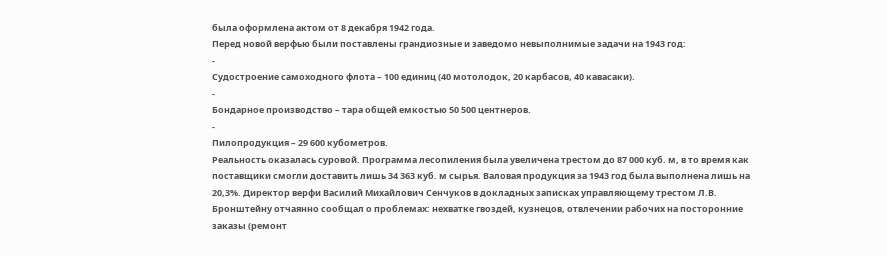была оформлена актом от 8 декабря 1942 года.
Перед новой верфью были поставлены грандиозные и заведомо невыполнимые задачи на 1943 год:
-
Судостроение самоходного флота – 100 единиц (40 мотолодок, 20 карбасов, 40 кавасаки).
-
Бондарное производство – тара общей емкостью 50 500 центнеров.
-
Пилопродукция – 29 600 кубометров.
Реальность оказалась суровой. Программа лесопиления была увеличена трестом до 87 000 куб. м, в то время как поставщики смогли доставить лишь 34 363 куб. м сырья. Валовая продукция за 1943 год была выполнена лишь на 20,3%. Директор верфи Василий Михайлович Сенчуков в докладных записках управляющему трестом Л.В. Бронштейну отчаянно сообщал о проблемах: нехватке гвоздей, кузнецов, отвлечении рабочих на посторонние заказы (ремонт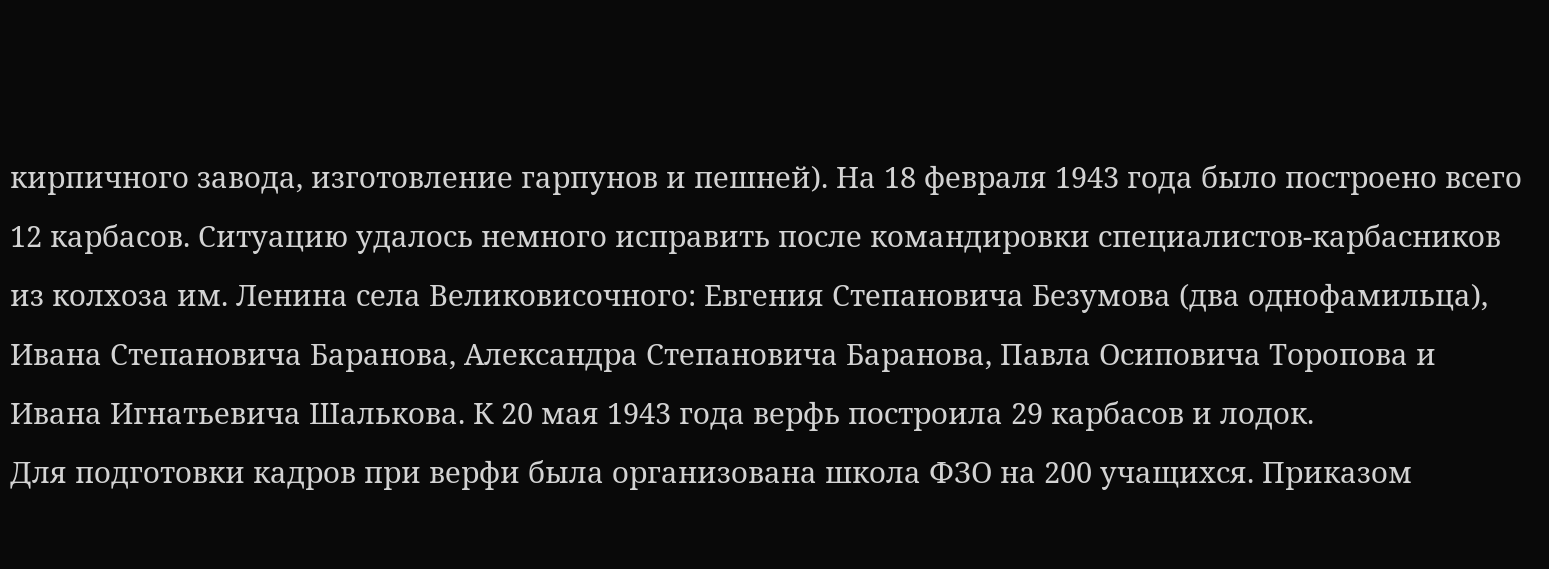кирпичного завода, изготовление гарпунов и пешней). На 18 февраля 1943 года было построено всего 12 карбасов. Ситуацию удалось немного исправить после командировки специалистов-карбасников из колхоза им. Ленина села Великовисочного: Евгения Степановича Безумова (два однофамильца), Ивана Степановича Баранова, Александра Степановича Баранова, Павла Осиповича Торопова и Ивана Игнатьевича Шалькова. К 20 мая 1943 года верфь построила 29 карбасов и лодок.
Для подготовки кадров при верфи была организована школа ФЗО на 200 учащихся. Приказом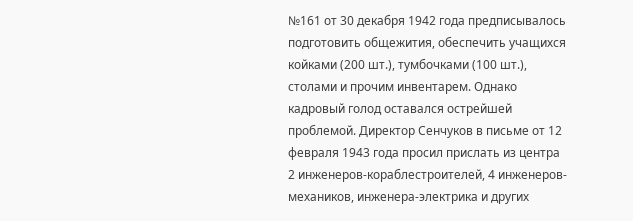№161 от 30 декабря 1942 года предписывалось подготовить общежития, обеспечить учащихся койками (200 шт.), тумбочками (100 шт.), столами и прочим инвентарем. Однако кадровый голод оставался острейшей проблемой. Директор Сенчуков в письме от 12 февраля 1943 года просил прислать из центра 2 инженеров-кораблестроителей, 4 инженеров-механиков, инженера-электрика и других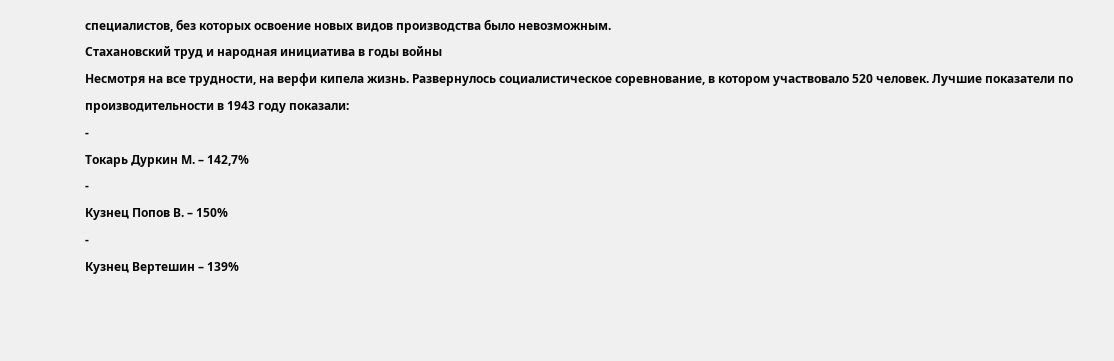специалистов, без которых освоение новых видов производства было невозможным.
Стахановский труд и народная инициатива в годы войны
Несмотря на все трудности, на верфи кипела жизнь. Развернулось социалистическое соревнование, в котором участвовало 520 человек. Лучшие показатели по производительности в 1943 году показали:
-
Токарь Дуркин М. – 142,7%
-
Кузнец Попов В. – 150%
-
Кузнец Вертешин – 139%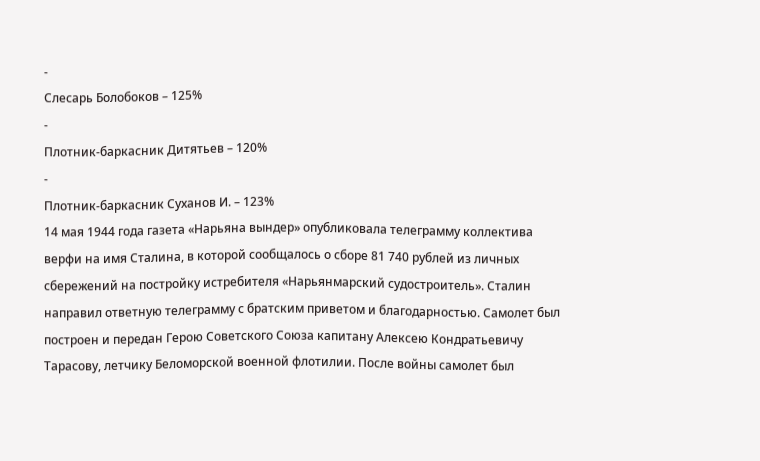-
Слесарь Болобоков – 125%
-
Плотник-баркасник Дитятьев – 120%
-
Плотник-баркасник Суханов И. – 123%
14 мая 1944 года газета «Нарьяна вындер» опубликовала телеграмму коллектива верфи на имя Сталина, в которой сообщалось о сборе 81 740 рублей из личных сбережений на постройку истребителя «Нарьянмарский судостроитель». Сталин направил ответную телеграмму с братским приветом и благодарностью. Самолет был построен и передан Герою Советского Союза капитану Алексею Кондратьевичу Тарасову, летчику Беломорской военной флотилии. После войны самолет был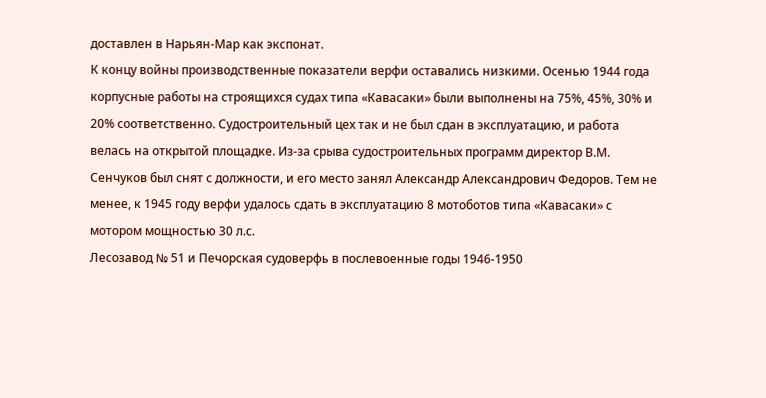доставлен в Нарьян-Мар как экспонат.
К концу войны производственные показатели верфи оставались низкими. Осенью 1944 года корпусные работы на строящихся судах типа «Кавасаки» были выполнены на 75%, 45%, 30% и 20% соответственно. Судостроительный цех так и не был сдан в эксплуатацию, и работа велась на открытой площадке. Из-за срыва судостроительных программ директор В.М. Сенчуков был снят с должности, и его место занял Александр Александрович Федоров. Тем не менее, к 1945 году верфи удалось сдать в эксплуатацию 8 мотоботов типа «Кавасаки» с мотором мощностью 30 л.с.
Лесозавод № 51 и Печорская судоверфь в послевоенные годы 1946-1950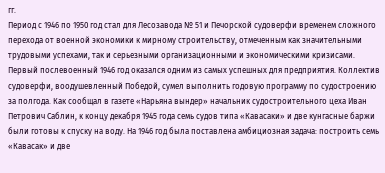гг.
Период с 1946 по 1950 год стал для Лесозавода № 51 и Печорской судоверфи временем сложного перехода от военной экономики к мирному строительству, отмеченным как значительными трудовыми успехами, так и серьезными организационными и экономическими кризисами.
Первый послевоенный 1946 год оказался одним из самых успешных для предприятия. Коллектив судоверфи, воодушевленный Победой, сумел выполнить годовую программу по судостроению за полгода. Как сообщал в газете «Нарьяна вындер» начальник судостроительного цеха Иван Петрович Саблин, к концу декабря 1945 года семь судов типа «Кавасаки» и две кунгасные баржи были готовы к спуску на воду. На 1946 год была поставлена амбициозная задача: построить семь «Кавасак» и две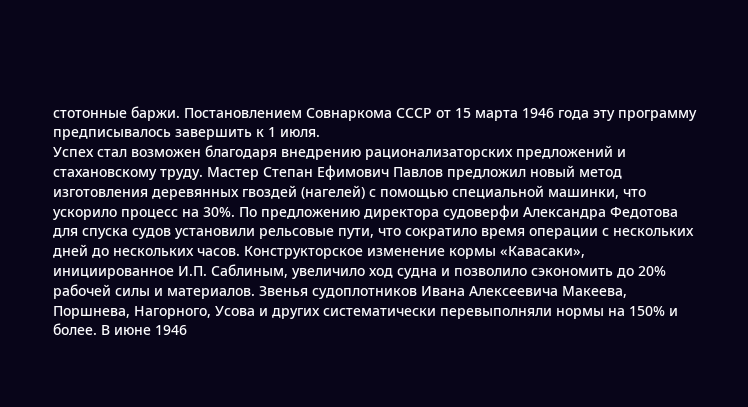стотонные баржи. Постановлением Совнаркома СССР от 15 марта 1946 года эту программу предписывалось завершить к 1 июля.
Успех стал возможен благодаря внедрению рационализаторских предложений и стахановскому труду. Мастер Степан Ефимович Павлов предложил новый метод изготовления деревянных гвоздей (нагелей) с помощью специальной машинки, что ускорило процесс на 30%. По предложению директора судоверфи Александра Федотова для спуска судов установили рельсовые пути, что сократило время операции с нескольких дней до нескольких часов. Конструкторское изменение кормы «Кавасаки», инициированное И.П. Саблиным, увеличило ход судна и позволило сэкономить до 20% рабочей силы и материалов. Звенья судоплотников Ивана Алексеевича Макеева, Поршнева, Нагорного, Усова и других систематически перевыполняли нормы на 150% и более. В июне 1946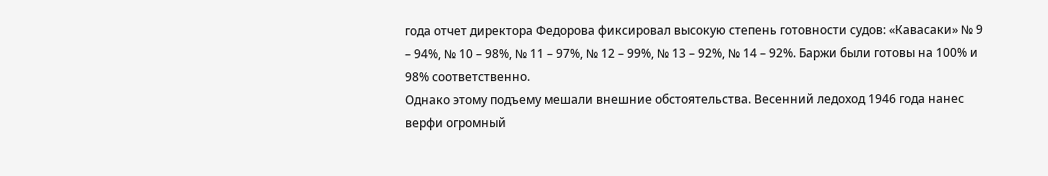года отчет директора Федорова фиксировал высокую степень готовности судов: «Кавасаки» № 9 – 94%, № 10 – 98%, № 11 – 97%, № 12 – 99%, № 13 – 92%, № 14 – 92%. Баржи были готовы на 100% и 98% соответственно.
Однако этому подъему мешали внешние обстоятельства. Весенний ледоход 1946 года нанес верфи огромный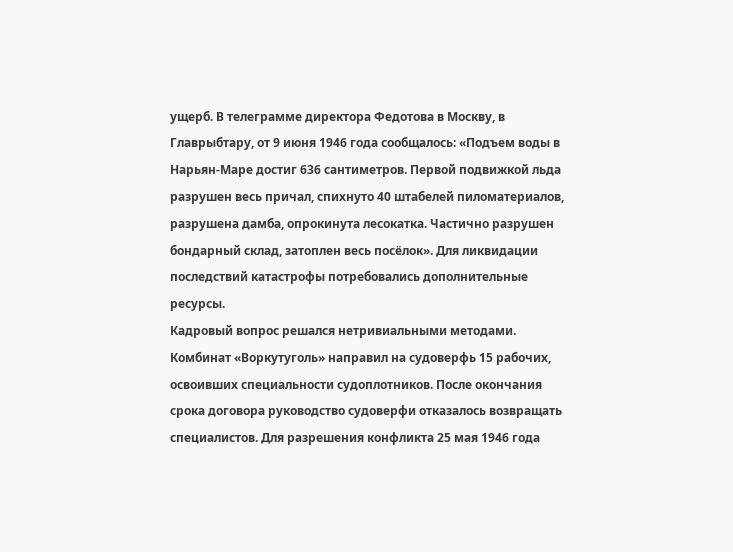ущерб. В телеграмме директора Федотова в Москву, в Главрыбтару, от 9 июня 1946 года сообщалось: «Подъем воды в Нарьян-Маре достиг 636 сантиметров. Первой подвижкой льда разрушен весь причал, спихнуто 40 штабелей пиломатериалов, разрушена дамба, опрокинута лесокатка. Частично разрушен бондарный склад, затоплен весь посёлок». Для ликвидации последствий катастрофы потребовались дополнительные ресурсы.
Кадровый вопрос решался нетривиальными методами. Комбинат «Воркутуголь» направил на судоверфь 15 рабочих, освоивших специальности судоплотников. После окончания срока договора руководство судоверфи отказалось возвращать специалистов. Для разрешения конфликта 25 мая 1946 года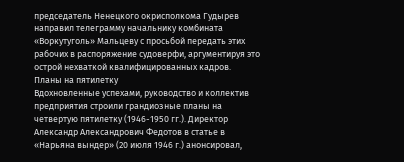председатель Ненецкого окрисполкома Гудырев направил телеграмму начальнику комбината «Воркутуголь» Мальцеву с просьбой передать этих рабочих в распоряжение судоверфи, аргументируя это острой нехваткой квалифицированных кадров.
Планы на пятилетку
Вдохновленные успехами, руководство и коллектив предприятия строили грандиозные планы на четвертую пятилетку (1946-1950 гг.). Директор Александр Александрович Федотов в статье в «Нарьяна вындер» (20 июля 1946 г.) анонсировал,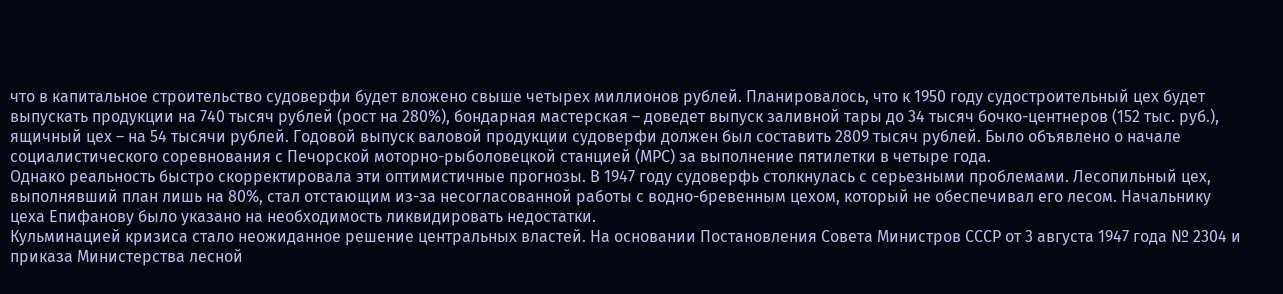что в капитальное строительство судоверфи будет вложено свыше четырех миллионов рублей. Планировалось, что к 1950 году судостроительный цех будет выпускать продукции на 740 тысяч рублей (рост на 280%), бондарная мастерская – доведет выпуск заливной тары до 34 тысяч бочко-центнеров (152 тыс. руб.), ящичный цех – на 54 тысячи рублей. Годовой выпуск валовой продукции судоверфи должен был составить 2809 тысяч рублей. Было объявлено о начале социалистического соревнования с Печорской моторно-рыболовецкой станцией (МРС) за выполнение пятилетки в четыре года.
Однако реальность быстро скорректировала эти оптимистичные прогнозы. В 1947 году судоверфь столкнулась с серьезными проблемами. Лесопильный цех, выполнявший план лишь на 80%, стал отстающим из-за несогласованной работы с водно-бревенным цехом, который не обеспечивал его лесом. Начальнику цеха Епифанову было указано на необходимость ликвидировать недостатки.
Кульминацией кризиса стало неожиданное решение центральных властей. На основании Постановления Совета Министров СССР от 3 августа 1947 года № 2304 и приказа Министерства лесной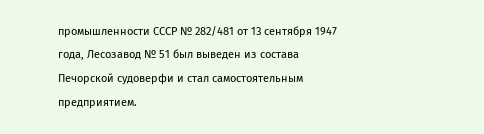промышленности СССР № 282/481 от 13 сентября 1947 года, Лесозавод № 51 был выведен из состава Печорской судоверфи и стал самостоятельным предприятием.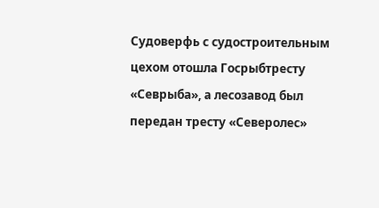Судоверфь с судостроительным цехом отошла Госрыбтресту «Севрыба», а лесозавод был передан тресту «Северолес»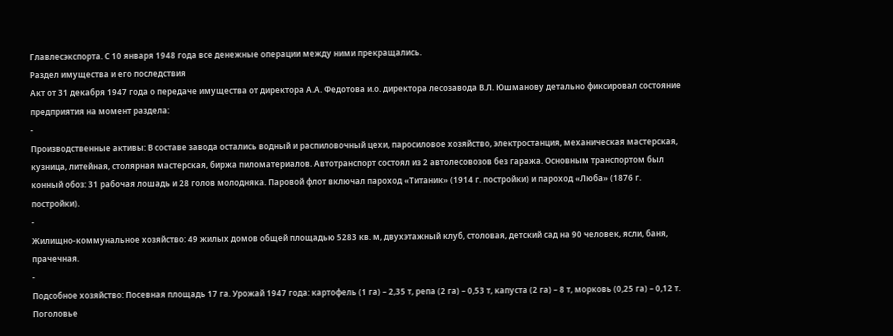Главлесэкспорта. С 10 января 1948 года все денежные операции между ними прекращались.
Раздел имущества и его последствия
Акт от 31 декабря 1947 года о передаче имущества от директора А.А. Федотова и.о. директора лесозавода В.Л. Юшманову детально фиксировал состояние предприятия на момент раздела:
-
Производственные активы: В составе завода остались водный и распиловочный цехи, паросиловое хозяйство, электростанция, механическая мастерская, кузница, литейная, столярная мастерская, биржа пиломатериалов. Автотранспорт состоял из 2 автолесовозов без гаража. Основным транспортом был конный обоз: 31 рабочая лошадь и 28 голов молодняка. Паровой флот включал пароход «Титаник» (1914 г. постройки) и пароход «Люба» (1876 г. постройки).
-
Жилищно-коммунальное хозяйство: 49 жилых домов общей площадью 5283 кв. м, двухэтажный клуб, столовая, детский сад на 90 человек, ясли, баня, прачечная.
-
Подсобное хозяйство: Посевная площадь 17 га. Урожай 1947 года: картофель (1 га) – 2,35 т, репа (2 га) – 0,53 т, капуста (2 га) – 8 т, морковь (0,25 га) – 0,12 т. Поголовье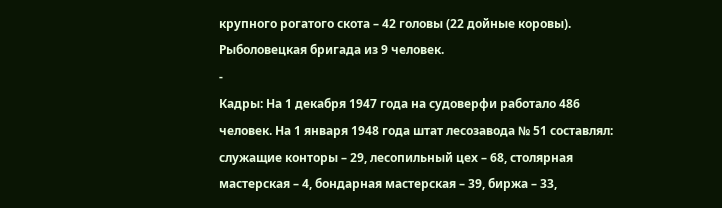крупного рогатого скота – 42 головы (22 дойные коровы). Рыболовецкая бригада из 9 человек.
-
Кадры: На 1 декабря 1947 года на судоверфи работало 486 человек. На 1 января 1948 года штат лесозавода № 51 составлял: служащие конторы – 29, лесопильный цех – 68, столярная мастерская – 4, бондарная мастерская – 39, биржа – 33,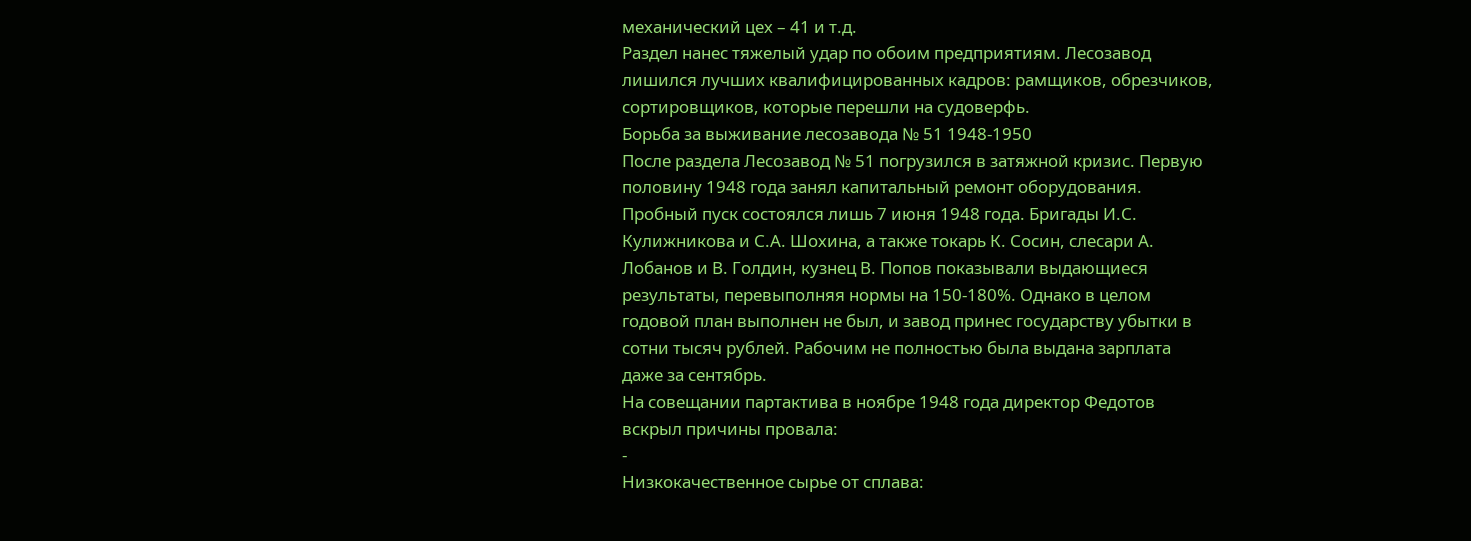механический цех – 41 и т.д.
Раздел нанес тяжелый удар по обоим предприятиям. Лесозавод лишился лучших квалифицированных кадров: рамщиков, обрезчиков, сортировщиков, которые перешли на судоверфь.
Борьба за выживание лесозавода № 51 1948-1950
После раздела Лесозавод № 51 погрузился в затяжной кризис. Первую половину 1948 года занял капитальный ремонт оборудования. Пробный пуск состоялся лишь 7 июня 1948 года. Бригады И.С. Кулижникова и С.А. Шохина, а также токарь К. Сосин, слесари А. Лобанов и В. Голдин, кузнец В. Попов показывали выдающиеся результаты, перевыполняя нормы на 150-180%. Однако в целом годовой план выполнен не был, и завод принес государству убытки в сотни тысяч рублей. Рабочим не полностью была выдана зарплата даже за сентябрь.
На совещании партактива в ноябре 1948 года директор Федотов вскрыл причины провала:
-
Низкокачественное сырье от сплава: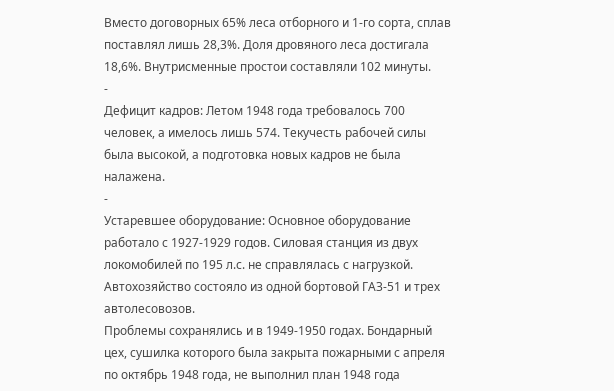Вместо договорных 65% леса отборного и 1-го сорта, сплав поставлял лишь 28,3%. Доля дровяного леса достигала 18,6%. Внутрисменные простои составляли 102 минуты.
-
Дефицит кадров: Летом 1948 года требовалось 700 человек, а имелось лишь 574. Текучесть рабочей силы была высокой, а подготовка новых кадров не была налажена.
-
Устаревшее оборудование: Основное оборудование работало с 1927-1929 годов. Силовая станция из двух локомобилей по 195 л.с. не справлялась с нагрузкой. Автохозяйство состояло из одной бортовой ГАЗ-51 и трех автолесовозов.
Проблемы сохранялись и в 1949-1950 годах. Бондарный цех, сушилка которого была закрыта пожарными с апреля по октябрь 1948 года, не выполнил план 1948 года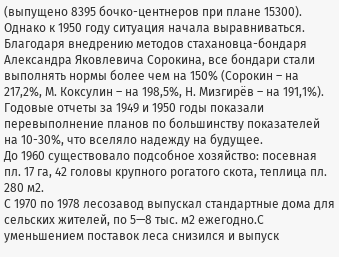(выпущено 8395 бочко-центнеров при плане 15300). Однако к 1950 году ситуация начала выравниваться. Благодаря внедрению методов стахановца-бондаря Александра Яковлевича Сорокина, все бондари стали выполнять нормы более чем на 150% (Сорокин – на 217,2%, М. Коксулин – на 198,5%, Н. Мизгирёв – на 191,1%). Годовые отчеты за 1949 и 1950 годы показали перевыполнение планов по большинству показателей на 10-30%, что вселяло надежду на будущее.
До 1960 существовало подсобное хозяйство: посевная пл. 17 га, 42 головы крупного рогатого скота, теплица пл. 280 м2.
С 1970 по 1978 лесозавод выпускал стандартные дома для сельских жителей, по 5—8 тыс. м2 ежегодно.С уменьшением поставок леса снизился и выпуск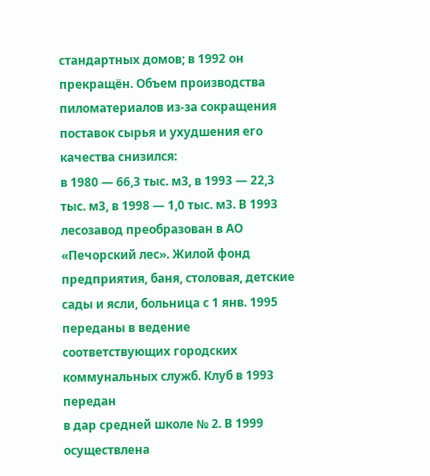стандартных домов; в 1992 он прекращён. Объем производства пиломатериалов из-за сокращения поставок сырья и ухудшения его качества снизился:
в 1980 — 66,3 тыс. м3, в 1993 — 22,3 тыс. м3, в 1998 — 1,0 тыс. м3. В 1993 лесозавод преобразован в АО «Печорский лес». Жилой фонд предприятия, баня, столовая, детские сады и ясли, больница с 1 янв. 1995 переданы в ведение соответствующих городских коммунальных служб. Клуб в 1993 передан
в дар средней школе № 2. В 1999 осуществлена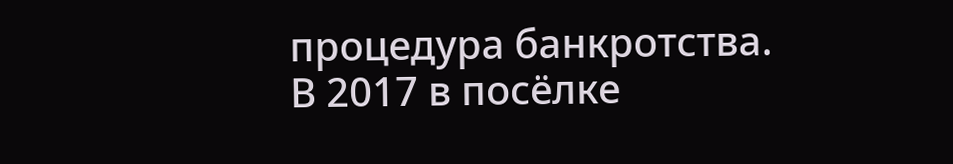процедура банкротства.
В 2017 в посёлке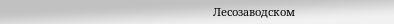Лесозаводском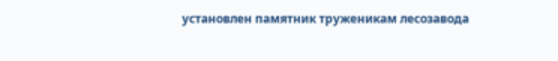установлен памятник труженикам лесозавода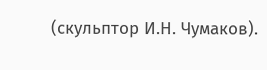(скульптор И.Н. Чумаков).